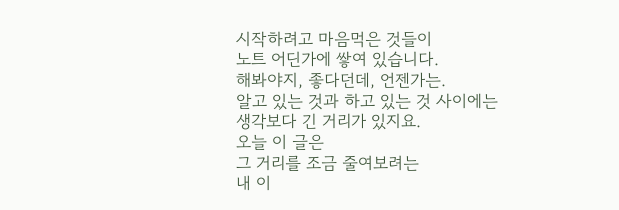시작하려고 마음먹은 것들이
노트 어딘가에 쌓여 있습니다.
해봐야지, 좋다던데, 언젠가는.
알고 있는 것과 하고 있는 것 사이에는
생각보다 긴 거리가 있지요.
오늘 이 글은
그 거리를 조금 줄여보려는
내 이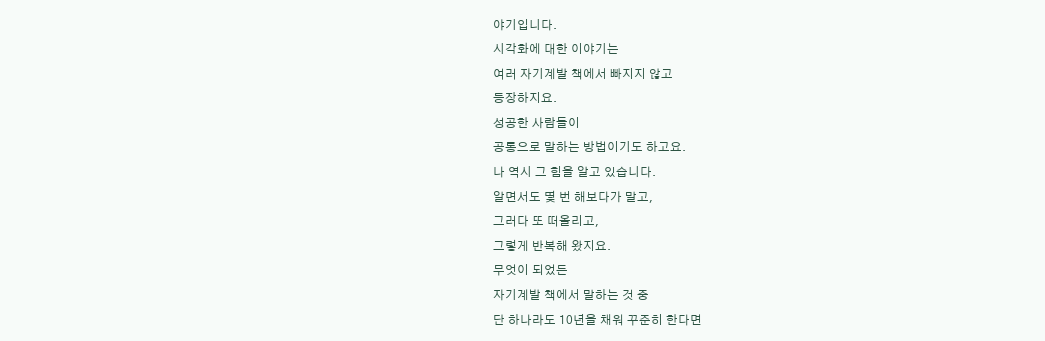야기입니다.
시각화에 대한 이야기는
여러 자기계발 책에서 빠지지 않고
등장하지요.
성공한 사람들이
공통으로 말하는 방법이기도 하고요.
나 역시 그 힘을 알고 있습니다.
알면서도 몇 번 해보다가 말고,
그러다 또 떠올리고,
그렇게 반복해 왔지요.
무엇이 되었든
자기계발 책에서 말하는 것 중
단 하나라도 10년을 채워 꾸준히 한다면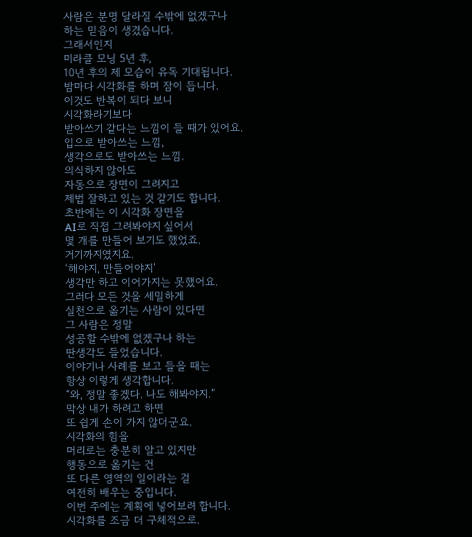사람은 분명 달라질 수밖에 없겠구나
하는 믿음이 생겼습니다.
그래서인지
미라클 모닝 5년 후,
10년 후의 제 모습이 유독 기대됩니다.
밤마다 시각화를 하며 잠이 듭니다.
이것도 반복이 되다 보니
시각화라기보다
받아쓰기 같다는 느낌이 들 때가 있어요.
입으로 받아쓰는 느낌,
생각으로도 받아쓰는 느낌.
의식하지 않아도
자동으로 장면이 그려지고
제법 잘하고 있는 것 같기도 합니다.
초반에는 이 시각화 장면을
AI로 직접 그려봐야지 싶어서
몇 개를 만들어 보기도 했었죠.
거기까지였지요.
‘해야지, 만들어야지’
생각만 하고 이어가지는 못했어요.
그러다 모든 것을 세밀하게
실천으로 옮기는 사람이 있다면
그 사람은 정말
성공할 수밖에 없겠구나 하는
딴생각도 들었습니다.
이야기나 사례를 보고 들을 때는
항상 이렇게 생각합니다.
“와, 정말 좋겠다. 나도 해봐야지.”
막상 내가 하려고 하면
또 쉽게 손이 가지 않더군요.
시각화의 힘을
머리로는 충분히 알고 있지만
행동으로 옮기는 건
또 다른 영역의 일이라는 걸
여전히 배우는 중입니다.
이번 주에는 계획에 넣어보려 합니다.
시각화를 조금 더 구체적으로.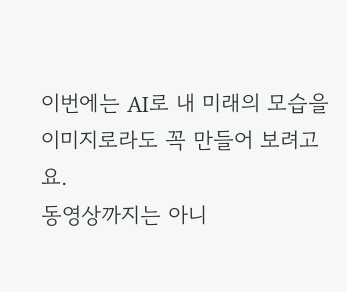이번에는 AI로 내 미래의 모습을
이미지로라도 꼭 만들어 보려고요.
동영상까지는 아니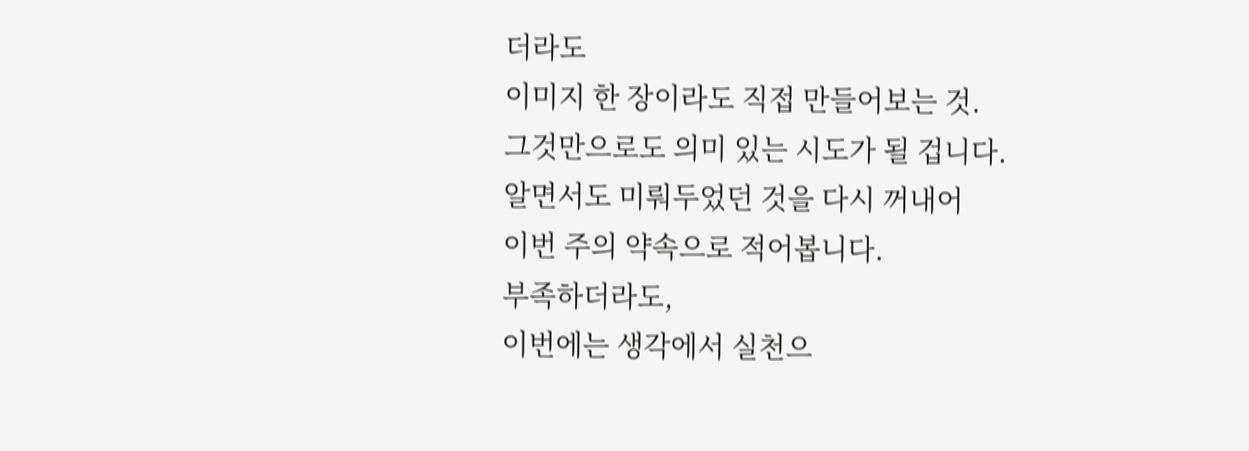더라도
이미지 한 장이라도 직접 만들어보는 것.
그것만으로도 의미 있는 시도가 될 겁니다.
알면서도 미뤄두었던 것을 다시 꺼내어
이번 주의 약속으로 적어봅니다.
부족하더라도,
이번에는 생각에서 실천으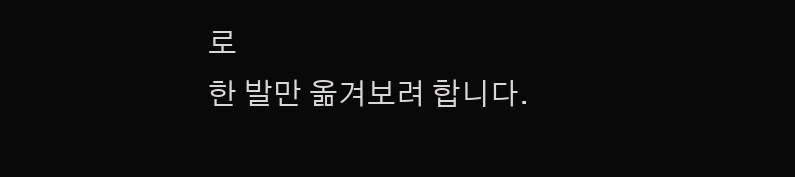로
한 발만 옮겨보려 합니다.